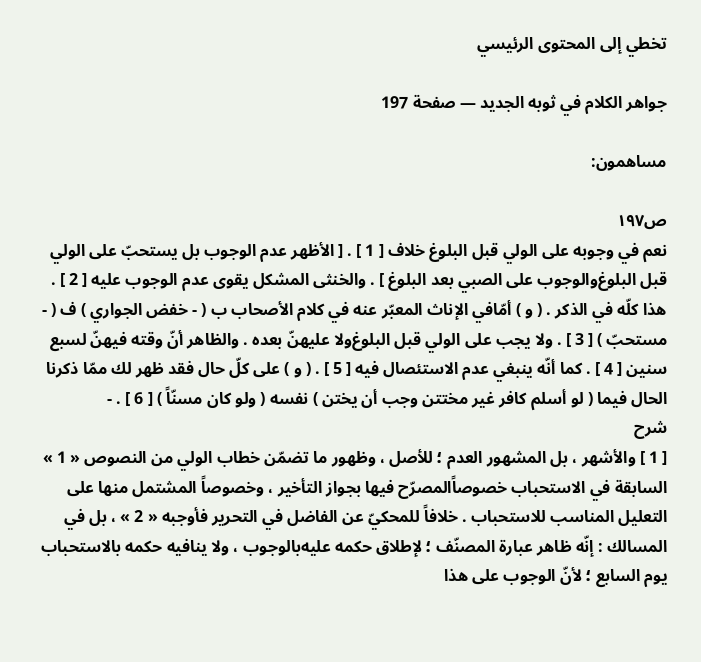تخطي إلى المحتوى الرئيسي

جواهر الكلام في ثوبه الجديد — صفحة 197

مساهمون:

ص١٩٧
نعم في وجوبه على الولي قبل البلوغ خلاف [ 1 ] . [ الأظهر عدم الوجوب بل يستحبّ على الولي قبل البلوغ‌والوجوب على الصبي بعد البلوغ ] . والخنثى المشكل يقوى عدم الوجوب عليه [ 2 ] . هذا كلّه في الذكر . ( و ) أمّافي الإناث المعبّر عنه في كلام الأصحاب ب ( - خفض الجواري ) ف ( - مستحبّ ) [ 3 ] . ولا يجب على الولي قبل البلوغ‌ولا عليهنّ بعده . والظاهر أنّ وقته فيهنّ لسبع سنين [ 4 ] . كما أنّه ينبغي عدم الاستئصال فيه [ 5 ] . ( و ) على كلّ حال فقد ظهر لك ممّا ذكرنا الحال فيما ( لو أسلم كافر غير مختتن وجب أن يختن ) نفسه ( ولو كان مسنّاً ) [ 6 ] . -
شرح
[ 1 ] والأشهر ، بل المشهور العدم ؛ للأصل ، وظهور ما تضمّن خطاب الولي من النصوص « 1 » السابقة في الاستحباب خصوصاًالمصرّح فيها بجواز التأخير ، وخصوصاً المشتمل منها على التعليل المناسب للاستحباب . خلافاً للمحكيّ عن الفاضل في التحرير فأوجبه « 2 » ، بل في المسالك : إنّه ظاهر عبارة المصنّف ؛ لإطلاق حكمه عليه‌بالوجوب ، ولا ينافيه حكمه بالاستحباب يوم السابع ؛ لأنّ الوجوب على هذا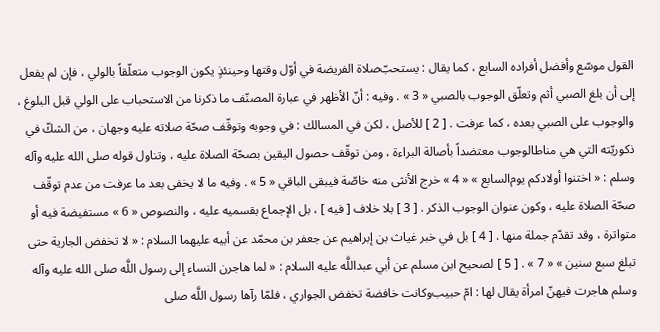القول موسّع وأفضل أفراده السابع ، كما يقال : يستحب‌ّصلاة الفريضة في أوّل وقتها وحينئذٍ يكون الوجوب متعلّقاً بالولي ، فإن لم يفعل إلى أن بلغ الصبي أثم وتعلّق الوجوب بالصبي « 3 » . وفيه : أنّ الأظهر في عبارة المصنّف ما ذكرنا من الاستحباب على الولي قبل البلوغ ، والوجوب على الصبي بعده ، كما عرفت . [ 2 ] للأصل ، لكن في المسالك : في وجوبه وتوقّف صحّة صلاته عليه وجهان ، من الشكّ في ذكوريّته التي هي مناطالوجوب معتضداً بأصالة البراءة ، ومن توقّف حصول اليقين بصحّة الصلاة عليه ، وتناول قوله صلى الله عليه وآله وسلم : « اختنوا أولادكم يوم‌السابع » « 4 » خرج الأنثى منه خاصّة فيبقى الباقي « 5 » . وفيه ما لا يخفى بعد ما عرفت من عدم توقّف صحّة الصلاة عليه ، وكون عنوان الوجوب الذكر . [ 3 ] بلا خلاف [ فيه ] ، بل الإجماع بقسميه عليه ، والنصوص « 6 » مستفيضة فيه أو متواترة ، وقد تقدّم جملة منها . [ 4 ] بل في خبر غياث بن إبراهيم عن جعفر بن محمّد عن أبيه عليهما السلام : « لا تخفض الجارية حتى تبلغ سبع سنين » « 7 » . [ 5 ] لصحيح ابن مسلم عن أبي عبداللَّه عليه السلام : « لما هاجرن النساء إلى رسول اللَّه صلى الله عليه وآله وسلم هاجرت فيهنّ امرأة يقال لها : امّ حبيب‌وكانت خافضة تخفض الجواري ، فلمّا رآها رسول اللَّه صلى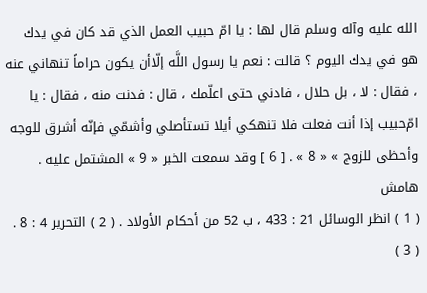الله عليه وآله وسلم قال لها : يا امّ حبيب العمل الذي قد كان في يدك هو في يدك اليوم ؟ قالت : نعم يا رسول اللَّه إلّاأن يكون حراماً تنهاني عنه ، فقال : لا ، بل حلال ، فادني حتى اعلّمك ، قال : فدنت منه ، فقال : يا ام‌ّحبيب إذا أنت فعلت فلا تنهكي أيلا تستأصلي وأشمّي فإنّه أشرق للوجه وأحظى للزوج » « 8 » . [ 6 ] وقد سمعت الخبر « 9 » المشتمل عليه .
هامش
( 1 ) انظر الوسائل 21 : 433 ، ب 52 من أحكام الأولاد . ( 2 ) التحرير 4 : 8 . ( 3 )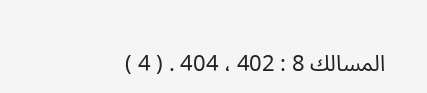المسالك 8 : 402 ، 404 . ( 4 )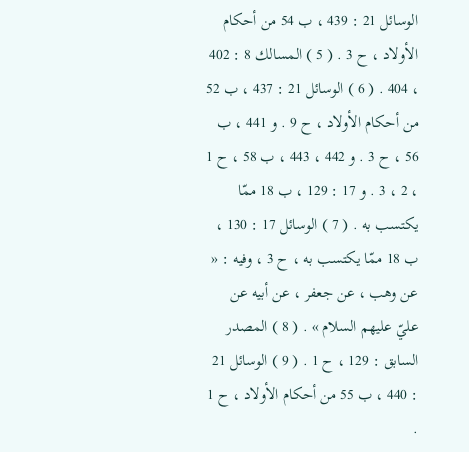الوسائل 21 : 439 ، ب 54 من أحكام الأولاد ، ح 3 . ( 5 ) المسالك 8 : 402 ، 404 . ( 6 ) الوسائل 21 : 437 ، ب 52 من أحكام الأولاد ، ح 9 . و 441 ، ب 56 ، ح 3 . و 442 ، 443 ، ب 58 ، ح 1 ، 2 ، 3 . و 17 : 129 ، ب 18 ممّا يكتسب به . ( 7 ) الوسائل 17 : 130 ، ب 18 ممّا يكتسب به ، ح 3 ، وفيه : « عن وهب ، عن جعفر ، عن أبيه عن عليّ عليهم السلام » . ( 8 ) المصدر السابق : 129 ، ح 1 . ( 9 ) الوسائل 21 : 440 ، ب 55 من أحكام الأولاد ، ح 1 .